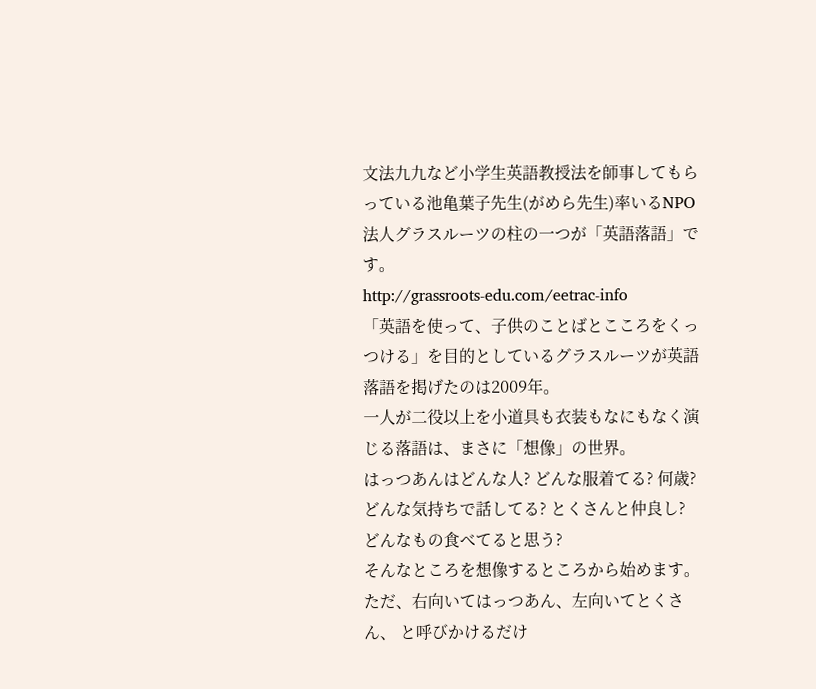文法九九など小学生英語教授法を師事してもらっている池亀葉子先生(がめら先生)率いるNPO法人グラスルーツの柱の一つが「英語落語」です。
http://grassroots-edu.com/eetrac-info
「英語を使って、子供のことばとこころをくっつける」を目的としているグラスルーツが英語落語を掲げたのは2009年。
一人が二役以上を小道具も衣装もなにもなく演じる落語は、まさに「想像」の世界。
はっつあんはどんな人? どんな服着てる? 何歳? どんな気持ちで話してる? とくさんと仲良し? どんなもの食べてると思う?
そんなところを想像するところから始めます。
ただ、右向いてはっつあん、左向いてとくさん、 と呼びかけるだけ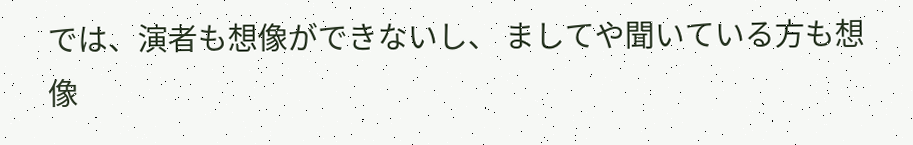では、演者も想像ができないし、 ましてや聞いている方も想像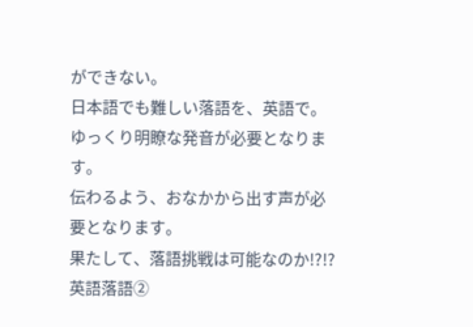ができない。
日本語でも難しい落語を、英語で。
ゆっくり明瞭な発音が必要となります。
伝わるよう、おなかから出す声が必要となります。
果たして、落語挑戦は可能なのか!?!?
英語落語②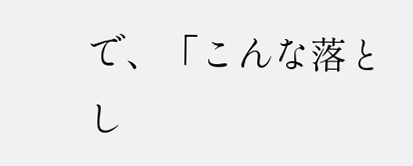で、「こんな落とし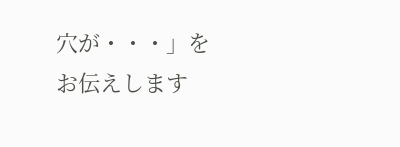穴が・・・」をお伝えします